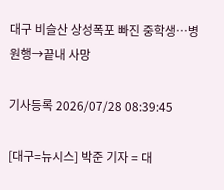대구 비슬산 상성폭포 빠진 중학생…병원행→끝내 사망

기사등록 2026/07/28 08:39:45

[대구=뉴시스] 박준 기자 = 대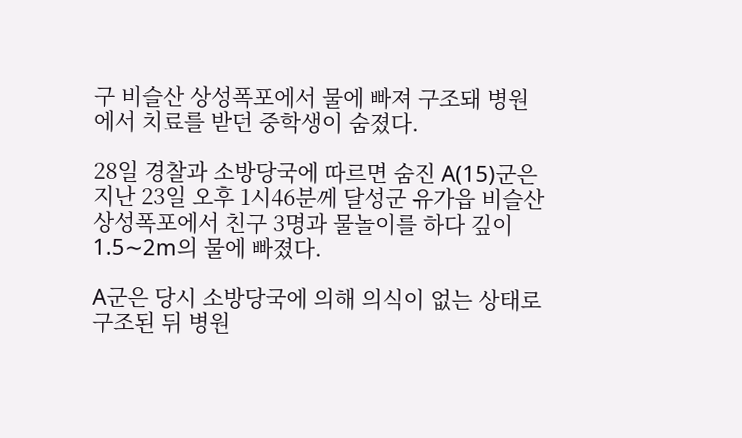구 비슬산 상성폭포에서 물에 빠져 구조돼 병원에서 치료를 받던 중학생이 숨졌다.

28일 경찰과 소방당국에 따르면 숨진 A(15)군은 지난 23일 오후 1시46분께 달성군 유가읍 비슬산 상성폭포에서 친구 3명과 물놀이를 하다 깊이 1.5∼2m의 물에 빠졌다.

A군은 당시 소방당국에 의해 의식이 없는 상태로 구조된 뒤 병원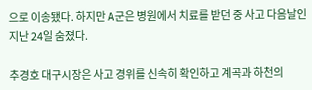으로 이송됐다. 하지만 A군은 병원에서 치료를 받던 중 사고 다음날인 지난 24일 숨졌다.

추경호 대구시장은 사고 경위를 신속히 확인하고 계곡과 하천의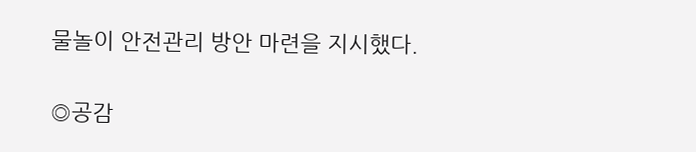물놀이 안전관리 방안 마련을 지시했다.


◎공감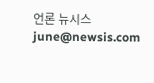언론 뉴시스 june@newsis.com